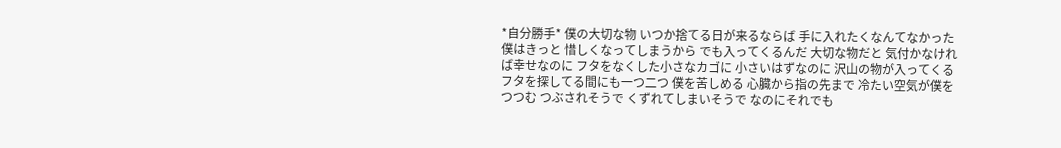*自分勝手* 僕の大切な物 いつか捨てる日が来るならば 手に入れたくなんてなかった 僕はきっと 惜しくなってしまうから でも入ってくるんだ 大切な物だと 気付かなければ幸せなのに フタをなくした小さなカゴに 小さいはずなのに 沢山の物が入ってくる フタを探してる間にも一つ二つ 僕を苦しめる 心臓から指の先まで 冷たい空気が僕をつつむ つぶされそうで くずれてしまいそうで なのにそれでも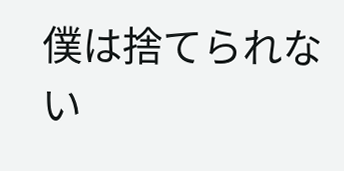僕は捨てられない